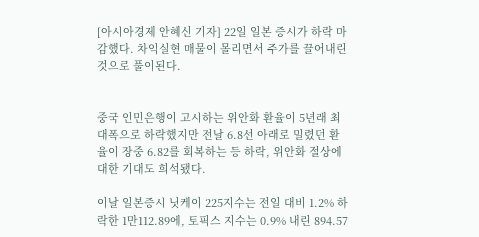[아시아경제 안혜신 기자] 22일 일본 증시가 하락 마감했다. 차익실현 매물이 몰리면서 주가를 끌어내린 것으로 풀이된다.


중국 인민은행이 고시하는 위안화 환율이 5년래 최대폭으로 하락했지만 전날 6.8선 아래로 밀렸던 환율이 장중 6.82를 회복하는 등 하락, 위안화 절상에 대한 기대도 희석됐다.

이날 일본증시 닛케이 225지수는 전일 대비 1.2% 하락한 1만112.89에, 토픽스 지수는 0.9% 내린 894.57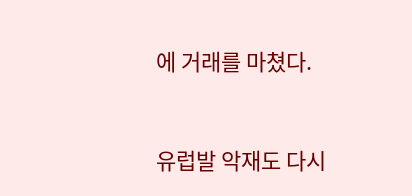에 거래를 마쳤다.


유럽발 악재도 다시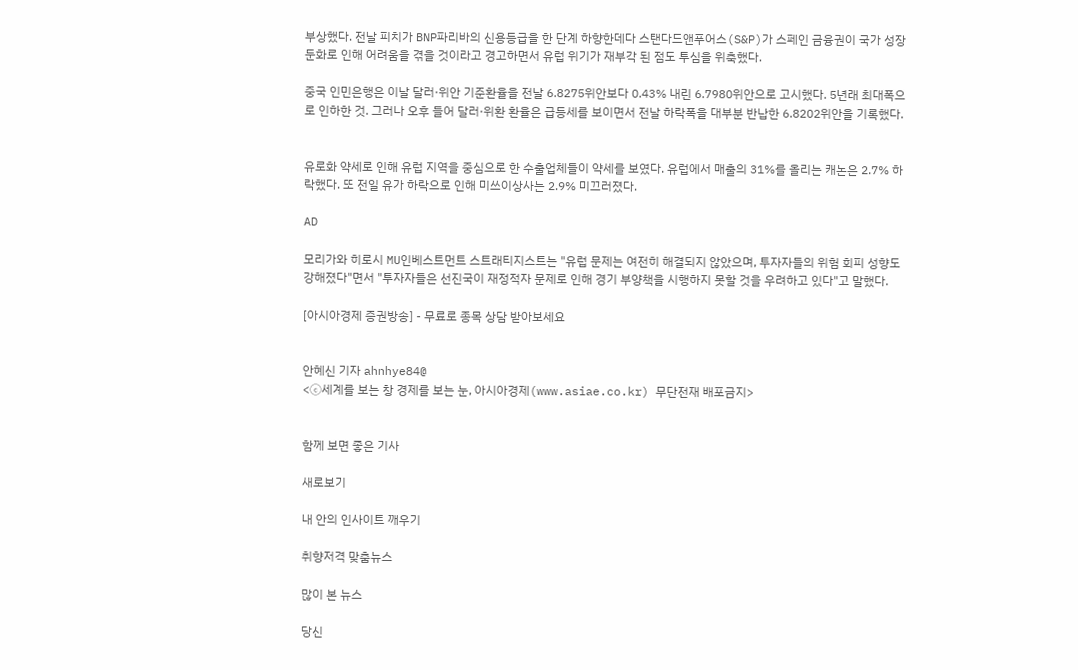부상했다. 전날 피치가 BNP파리바의 신용등급을 한 단계 하향한데다 스탠다드앤푸어스(S&P)가 스페인 금융권이 국가 성장 둔화로 인해 어려움을 겪을 것이라고 경고하면서 유럽 위기가 재부각 된 점도 투심을 위축했다.

중국 인민은행은 이날 달러·위안 기준환율을 전날 6.8275위안보다 0.43% 내린 6.7980위안으로 고시했다. 5년래 최대폭으로 인하한 것. 그러나 오후 들어 달러·위환 환율은 급등세를 보이면서 전날 하락폭을 대부분 반납한 6.8202위안을 기록했다.


유로화 약세로 인해 유럽 지역을 중심으로 한 수출업체들이 약세를 보였다. 유럽에서 매출의 31%를 올리는 캐논은 2.7% 하락했다. 또 전일 유가 하락으로 인해 미쓰이상사는 2.9% 미끄러졌다.

AD

모리가와 히로시 MU인베스트먼트 스트래티지스트는 "유럽 문제는 여전히 해결되지 않았으며, 투자자들의 위험 회피 성향도 강해졌다"면서 "투자자들은 선진국이 재정적자 문제로 인해 경기 부양책을 시행하지 못할 것을 우려하고 있다"고 말했다.

[아시아경제 증권방송] - 무료로 종목 상담 받아보세요


안혜신 기자 ahnhye84@
<ⓒ세계를 보는 창 경제를 보는 눈, 아시아경제(www.asiae.co.kr) 무단전재 배포금지>


함께 보면 좋은 기사

새로보기

내 안의 인사이트 깨우기

취향저격 맞춤뉴스

많이 본 뉴스

당신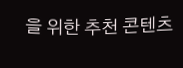을 위한 추천 콘텐츠